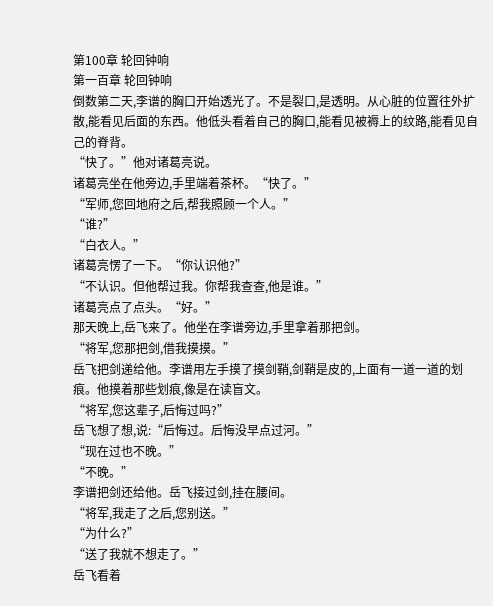第100章 轮回钟响
第一百章 轮回钟响
倒数第二天,李谱的胸口开始透光了。不是裂口,是透明。从心脏的位置往外扩散,能看见后面的东西。他低头看着自己的胸口,能看见被褥上的纹路,能看见自己的脊背。
“快了。”他对诸葛亮说。
诸葛亮坐在他旁边,手里端着茶杯。“快了。”
“军师,您回地府之后,帮我照顾一个人。”
“谁?”
“白衣人。”
诸葛亮愣了一下。“你认识他?”
“不认识。但他帮过我。你帮我查查,他是谁。”
诸葛亮点了点头。“好。”
那天晚上,岳飞来了。他坐在李谱旁边,手里拿着那把剑。
“将军,您那把剑,借我摸摸。”
岳飞把剑递给他。李谱用左手摸了摸剑鞘,剑鞘是皮的,上面有一道一道的划痕。他摸着那些划痕,像是在读盲文。
“将军,您这辈子,后悔过吗?”
岳飞想了想,说:“后悔过。后悔没早点过河。”
“现在过也不晚。”
“不晚。”
李谱把剑还给他。岳飞接过剑,挂在腰间。
“将军,我走了之后,您别送。”
“为什么?”
“送了我就不想走了。”
岳飞看着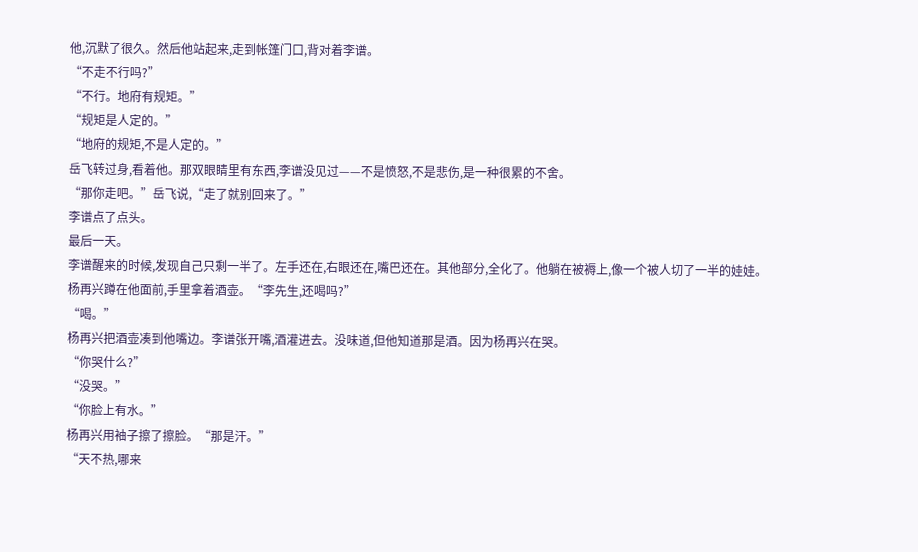他,沉默了很久。然后他站起来,走到帐篷门口,背对着李谱。
“不走不行吗?”
“不行。地府有规矩。”
“规矩是人定的。”
“地府的规矩,不是人定的。”
岳飞转过身,看着他。那双眼睛里有东西,李谱没见过——不是愤怒,不是悲伤,是一种很累的不舍。
“那你走吧。”岳飞说,“走了就别回来了。”
李谱点了点头。
最后一天。
李谱醒来的时候,发现自己只剩一半了。左手还在,右眼还在,嘴巴还在。其他部分,全化了。他躺在被褥上,像一个被人切了一半的娃娃。
杨再兴蹲在他面前,手里拿着酒壶。“李先生,还喝吗?”
“喝。”
杨再兴把酒壶凑到他嘴边。李谱张开嘴,酒灌进去。没味道,但他知道那是酒。因为杨再兴在哭。
“你哭什么?”
“没哭。”
“你脸上有水。”
杨再兴用袖子擦了擦脸。“那是汗。”
“天不热,哪来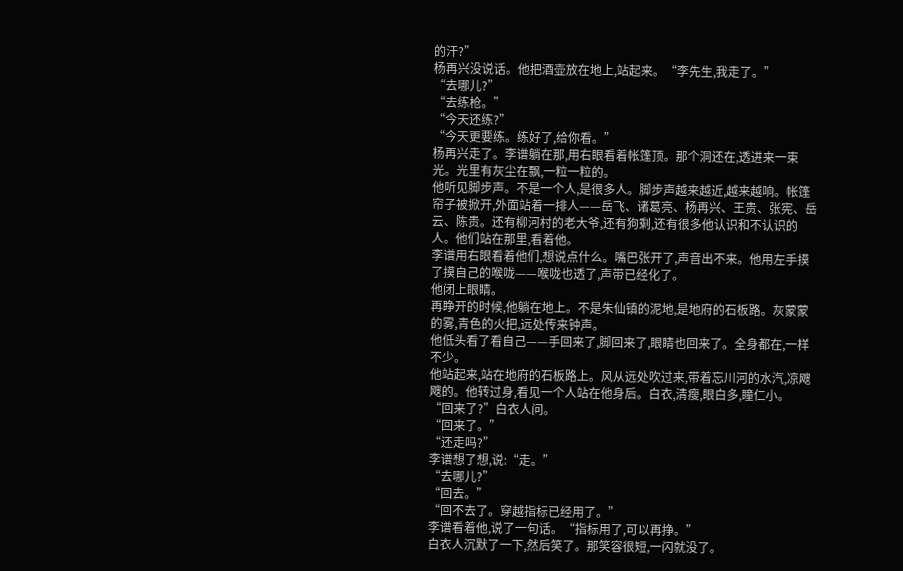的汗?”
杨再兴没说话。他把酒壶放在地上,站起来。“李先生,我走了。”
“去哪儿?”
“去练枪。”
“今天还练?”
“今天更要练。练好了,给你看。”
杨再兴走了。李谱躺在那,用右眼看着帐篷顶。那个洞还在,透进来一束光。光里有灰尘在飘,一粒一粒的。
他听见脚步声。不是一个人,是很多人。脚步声越来越近,越来越响。帐篷帘子被掀开,外面站着一排人——岳飞、诸葛亮、杨再兴、王贵、张宪、岳云、陈贵。还有柳河村的老大爷,还有狗剩,还有很多他认识和不认识的人。他们站在那里,看着他。
李谱用右眼看着他们,想说点什么。嘴巴张开了,声音出不来。他用左手摸了摸自己的喉咙——喉咙也透了,声带已经化了。
他闭上眼睛。
再睁开的时候,他躺在地上。不是朱仙镇的泥地,是地府的石板路。灰蒙蒙的雾,青色的火把,远处传来钟声。
他低头看了看自己——手回来了,脚回来了,眼睛也回来了。全身都在,一样不少。
他站起来,站在地府的石板路上。风从远处吹过来,带着忘川河的水汽,凉飕飕的。他转过身,看见一个人站在他身后。白衣,清瘦,眼白多,瞳仁小。
“回来了?”白衣人问。
“回来了。”
“还走吗?”
李谱想了想,说:“走。”
“去哪儿?”
“回去。”
“回不去了。穿越指标已经用了。”
李谱看着他,说了一句话。“指标用了,可以再挣。”
白衣人沉默了一下,然后笑了。那笑容很短,一闪就没了。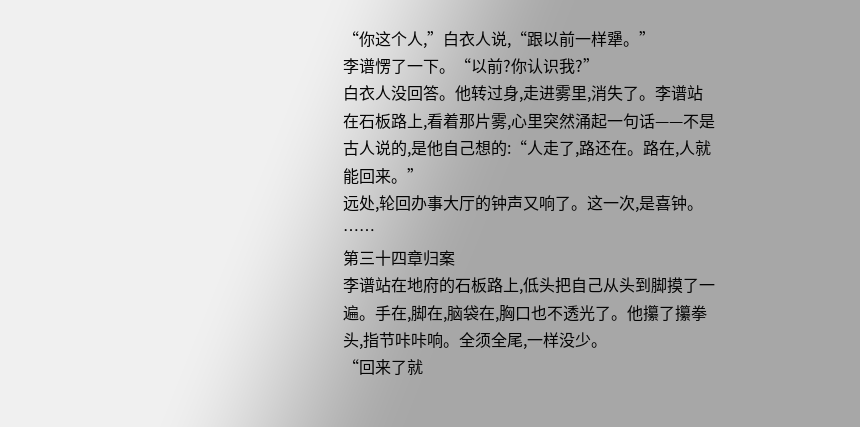“你这个人,”白衣人说,“跟以前一样犟。”
李谱愣了一下。“以前?你认识我?”
白衣人没回答。他转过身,走进雾里,消失了。李谱站在石板路上,看着那片雾,心里突然涌起一句话——不是古人说的,是他自己想的:“人走了,路还在。路在,人就能回来。”
远处,轮回办事大厅的钟声又响了。这一次,是喜钟。
……
第三十四章归案
李谱站在地府的石板路上,低头把自己从头到脚摸了一遍。手在,脚在,脑袋在,胸口也不透光了。他攥了攥拳头,指节咔咔响。全须全尾,一样没少。
“回来了就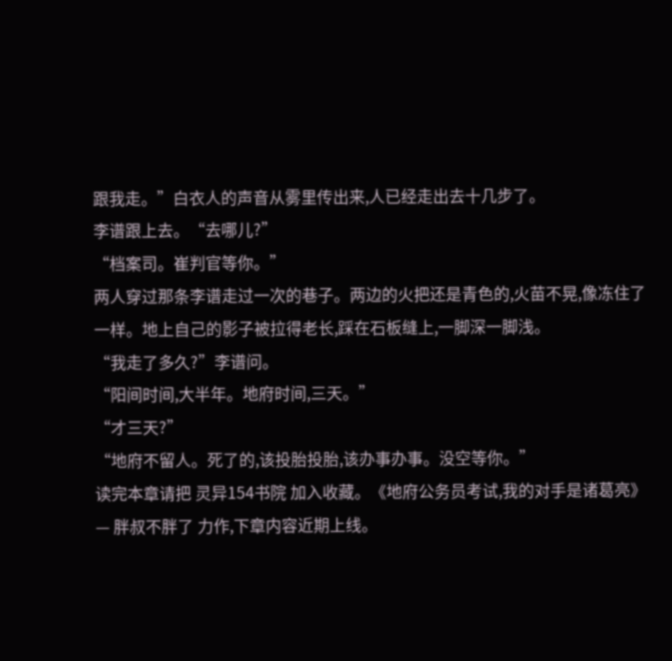跟我走。”白衣人的声音从雾里传出来,人已经走出去十几步了。
李谱跟上去。“去哪儿?”
“档案司。崔判官等你。”
两人穿过那条李谱走过一次的巷子。两边的火把还是青色的,火苗不晃,像冻住了一样。地上自己的影子被拉得老长,踩在石板缝上,一脚深一脚浅。
“我走了多久?”李谱问。
“阳间时间,大半年。地府时间,三天。”
“才三天?”
“地府不留人。死了的,该投胎投胎,该办事办事。没空等你。”
读完本章请把 灵异154书院 加入收藏。《地府公务员考试,我的对手是诸葛亮》— 胖叔不胖了 力作,下章内容近期上线。